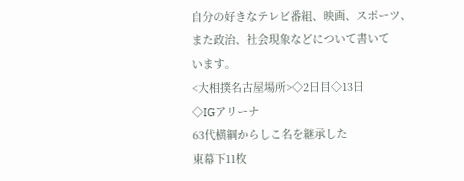自分の好きなテレビ番組、映画、スポーツ、
また政治、社会現象などについて書いて
います。
<大相撲名古屋場所>◇2日目◇13日
◇IGアリーナ
63代横綱からしこ名を継承した
東幕下11枚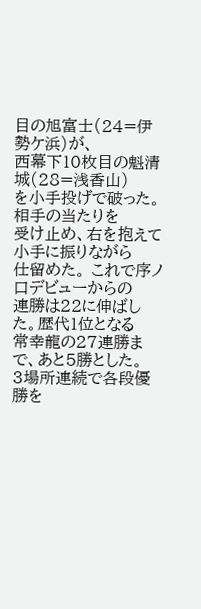目の旭富士(24=伊勢ケ浜)が、
西幕下10枚目の魁清城(28=浅香山)
を小手投げで破った。相手の当たりを
受け止め、右を抱えて小手に振りながら
仕留めた。 これで序ノ口デビューからの
連勝は22に伸ばした。歴代1位となる
常幸龍の27連勝まで、あと5勝とした。
3場所連続で各段優勝を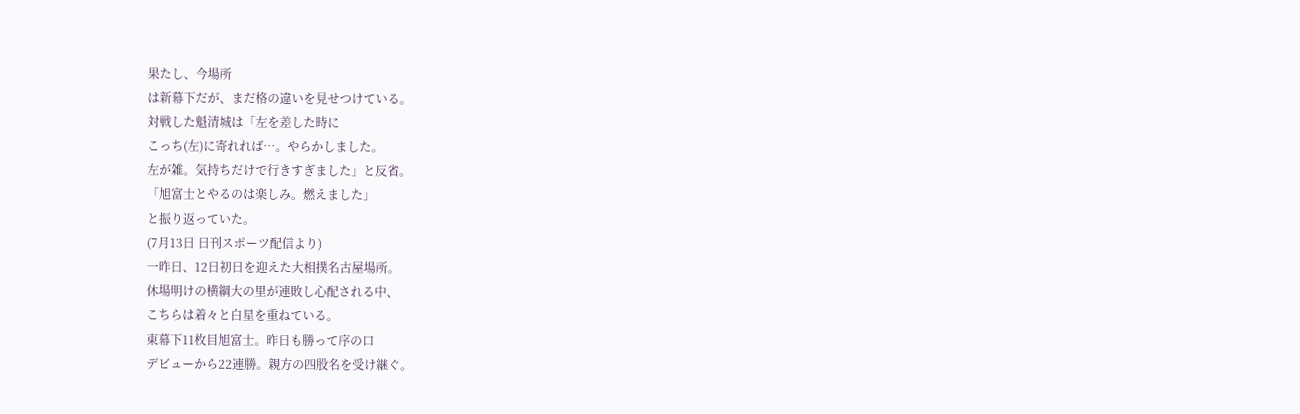果たし、今場所
は新幕下だが、まだ格の違いを見せつけている。
対戦した魁清城は「左を差した時に
こっち(左)に寄れれば…。やらかしました。
左が雑。気持ちだけで行きすぎました」と反省。
「旭富士とやるのは楽しみ。燃えました」
と振り返っていた。
(7月13日 日刊スポーツ配信より)
一昨日、12日初日を迎えた大相撲名古屋場所。
休場明けの横綱大の里が連敗し心配される中、
こちらは着々と白星を重ねている。
東幕下11枚目旭富士。昨日も勝って序の口
デビューから22連勝。親方の四股名を受け継ぐ。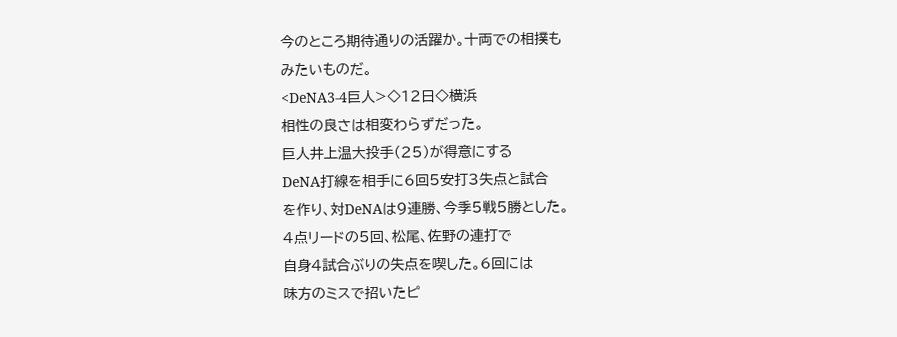今のところ期待通りの活躍か。十両での相撲も
みたいものだ。
<DeNA3-4巨人>◇12日◇横浜
相性の良さは相変わらずだった。
巨人井上温大投手(25)が得意にする
DeNA打線を相手に6回5安打3失点と試合
を作り、対DeNAは9連勝、今季5戦5勝とした。
4点リードの5回、松尾、佐野の連打で
自身4試合ぶりの失点を喫した。6回には
味方のミスで招いたピ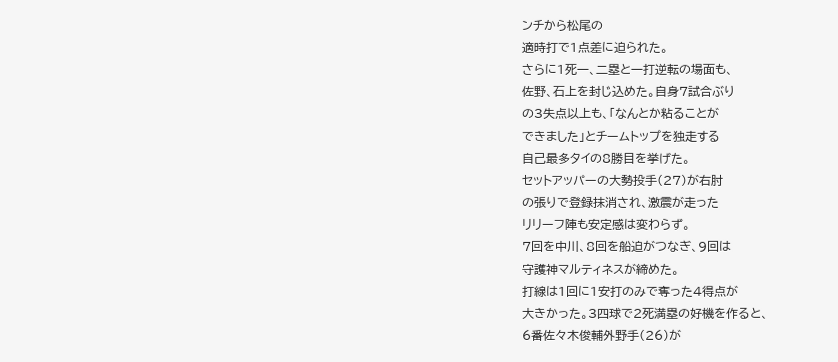ンチから松尾の
適時打で1点差に迫られた。
さらに1死一、二塁と一打逆転の場面も、
佐野、石上を封じ込めた。自身7試合ぶり
の3失点以上も、「なんとか粘ることが
できました」とチームトップを独走する
自己最多タイの8勝目を挙げた。
セットアッパーの大勢投手(27)が右肘
の張りで登録抹消され、激震が走った
リリーフ陣も安定感は変わらず。
7回を中川、8回を船迫がつなぎ、9回は
守護神マルティネスが締めた。
打線は1回に1安打のみで奪った4得点が
大きかった。3四球で2死満塁の好機を作ると、
6番佐々木俊輔外野手(26)が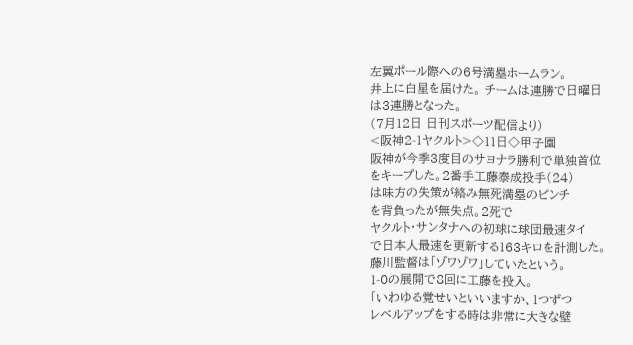左翼ポール際への6号満塁ホームラン。
井上に白星を届けた。 チームは連勝で日曜日
は3連勝となった。
(7月12日 日刊スポーツ配信より)
<阪神2-1ヤクルト>◇11日◇甲子園
阪神が今季3度目のサヨナラ勝利で単独首位
をキープした。2番手工藤泰成投手(24)
は味方の失策が絡み無死満塁のピンチ
を背負ったが無失点。2死で
ヤクルト・サンタナへの初球に球団最速タイ
で日本人最速を更新する163キロを計測した。
藤川監督は「ゾワゾワ」していたという。
1-0の展開で8回に工藤を投入。
「いわゆる覚せいといいますか、1つずつ
レベルアップをする時は非常に大きな壁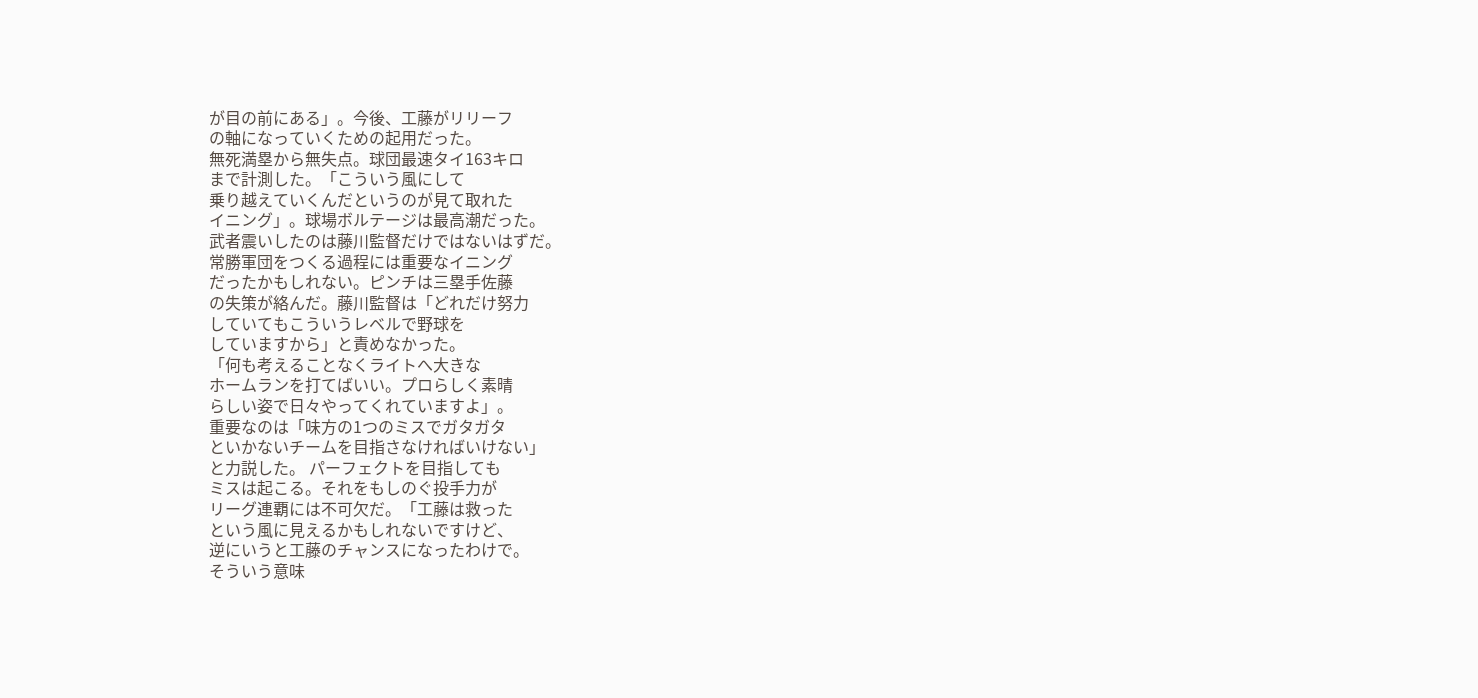が目の前にある」。今後、工藤がリリーフ
の軸になっていくための起用だった。
無死満塁から無失点。球団最速タイ163キロ
まで計測した。「こういう風にして
乗り越えていくんだというのが見て取れた
イニング」。球場ボルテージは最高潮だった。
武者震いしたのは藤川監督だけではないはずだ。
常勝軍団をつくる過程には重要なイニング
だったかもしれない。ピンチは三塁手佐藤
の失策が絡んだ。藤川監督は「どれだけ努力
していてもこういうレベルで野球を
していますから」と責めなかった。
「何も考えることなくライトへ大きな
ホームランを打てばいい。プロらしく素晴
らしい姿で日々やってくれていますよ」。
重要なのは「味方の1つのミスでガタガタ
といかないチームを目指さなければいけない」
と力説した。 パーフェクトを目指しても
ミスは起こる。それをもしのぐ投手力が
リーグ連覇には不可欠だ。「工藤は救った
という風に見えるかもしれないですけど、
逆にいうと工藤のチャンスになったわけで。
そういう意味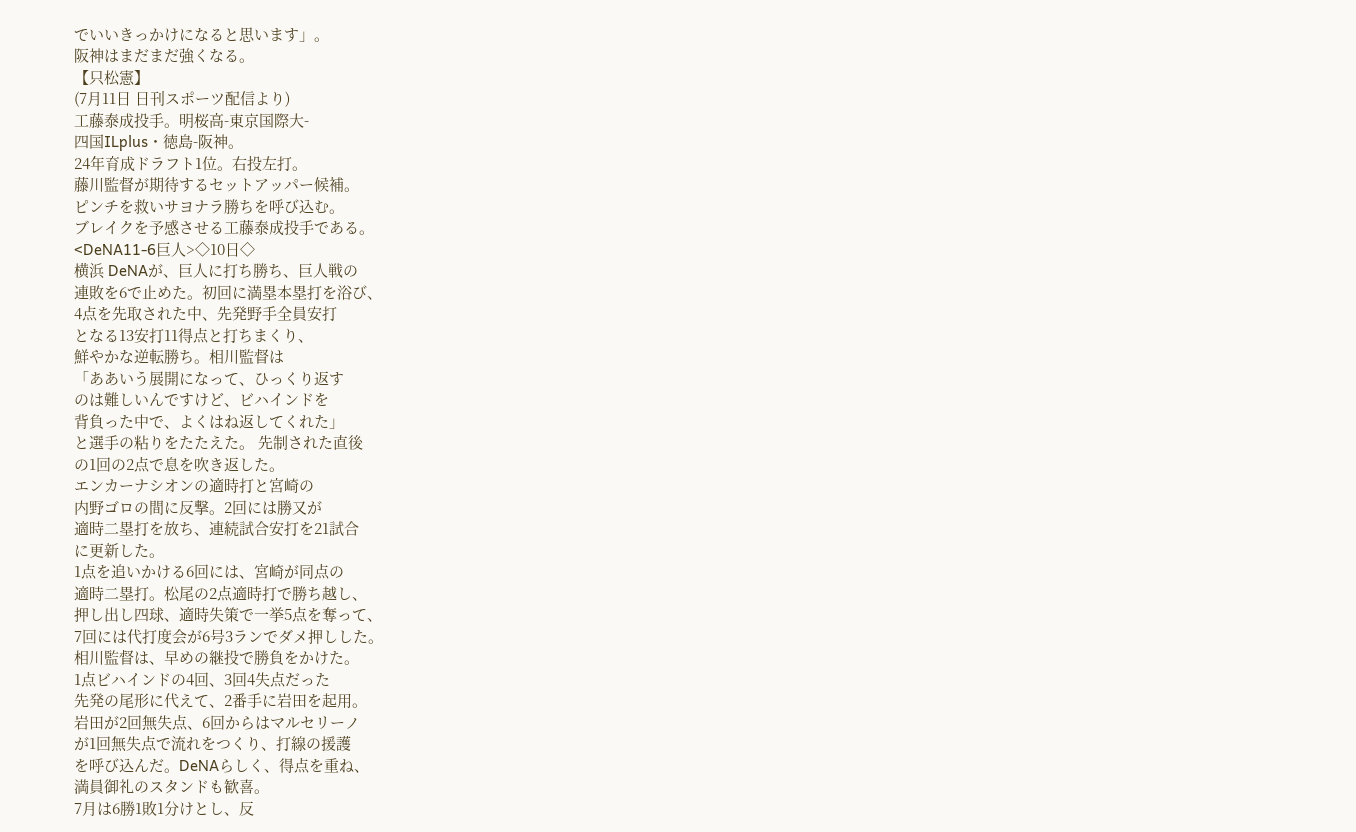でいいきっかけになると思います」。
阪神はまだまだ強くなる。
【只松憲】
(7月11日 日刊スポーツ配信より)
工藤泰成投手。明桜高-東京国際大-
四国ILplus・徳島-阪神。
24年育成ドラフト1位。右投左打。
藤川監督が期待するセットアッパー候補。
ピンチを救いサヨナラ勝ちを呼び込む。
ブレイクを予感させる工藤泰成投手である。
<DeNA11-6巨人>◇10日◇
横浜 DeNAが、巨人に打ち勝ち、巨人戦の
連敗を6で止めた。初回に満塁本塁打を浴び、
4点を先取された中、先発野手全員安打
となる13安打11得点と打ちまくり、
鮮やかな逆転勝ち。相川監督は
「ああいう展開になって、ひっくり返す
のは難しいんですけど、ビハインドを
背負った中で、よくはね返してくれた」
と選手の粘りをたたえた。 先制された直後
の1回の2点で息を吹き返した。
エンカーナシオンの適時打と宮崎の
内野ゴロの間に反撃。2回には勝又が
適時二塁打を放ち、連続試合安打を21試合
に更新した。
1点を追いかける6回には、宮崎が同点の
適時二塁打。松尾の2点適時打で勝ち越し、
押し出し四球、適時失策で一挙5点を奪って、
7回には代打度会が6号3ランでダメ押しした。
相川監督は、早めの継投で勝負をかけた。
1点ビハインドの4回、3回4失点だった
先発の尾形に代えて、2番手に岩田を起用。
岩田が2回無失点、6回からはマルセリーノ
が1回無失点で流れをつくり、打線の援護
を呼び込んだ。DeNAらしく、得点を重ね、
満員御礼のスタンドも歓喜。
7月は6勝1敗1分けとし、反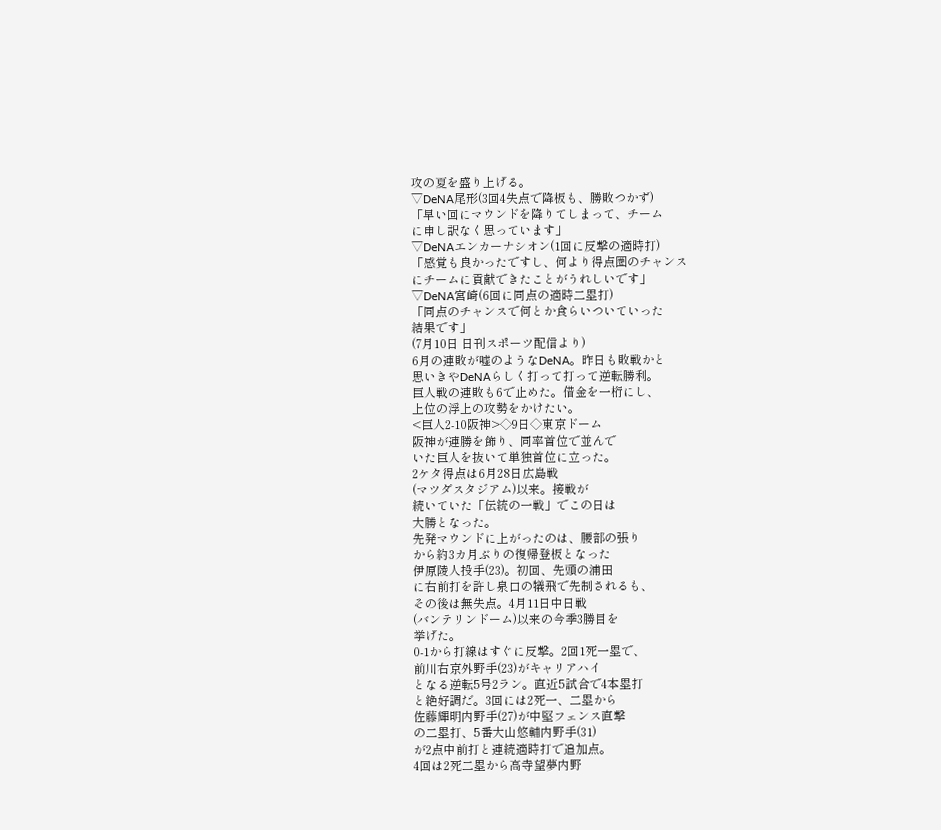攻の夏を盛り上げる。
▽DeNA尾形(3回4失点で降板も、勝敗つかず)
「早い回にマウンドを降りてしまって、チーム
に申し訳なく思っています」
▽DeNAエンカーナシオン(1回に反撃の適時打)
「感覚も良かったですし、何より得点圏のチャンス
にチームに貢献できたことがうれしいです」
▽DeNA宮崎(6回に同点の適時二塁打)
「同点のチャンスで何とか食らいついていった
結果です」
(7月10日 日刊スポーツ配信より)
6月の連敗が嘘のようなDeNA。昨日も敗戦かと
思いきやDeNAらしく打って打って逆転勝利。
巨人戦の連敗も6で止めた。借金を一桁にし、
上位の浮上の攻勢をかけたい。
<巨人2-10阪神>◇9日◇東京ドーム
阪神が連勝を飾り、同率首位で並んで
いた巨人を抜いて単独首位に立った。
2ケタ得点は6月28日広島戦
(マツダスタジアム)以来。接戦が
続いていた「伝統の一戦」でこの日は
大勝となった。
先発マウンドに上がったのは、腰部の張り
から約3カ月ぶりの復帰登板となった
伊原陵人投手(23)。初回、先頭の浦田
に右前打を許し泉口の犠飛で先制されるも、
その後は無失点。4月11日中日戦
(バンテリンドーム)以来の今季3勝目を
挙げた。
0-1から打線はすぐに反撃。2回1死一塁で、
前川右京外野手(23)がキャリアハイ
となる逆転5号2ラン。直近5試合で4本塁打
と絶好調だ。3回には2死一、二塁から
佐藤輝明内野手(27)が中堅フェンス直撃
の二塁打、5番大山悠輔内野手(31)
が2点中前打と連続適時打で追加点。
4回は2死二塁から高寺望夢内野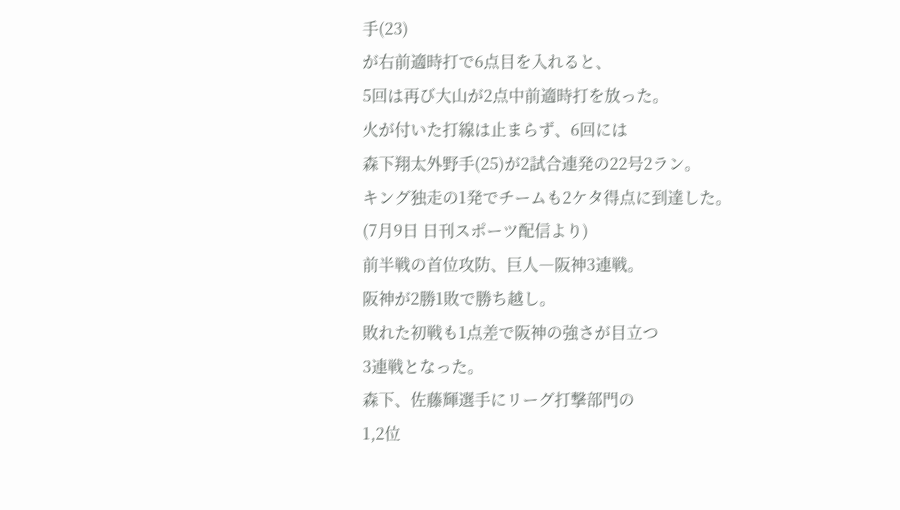手(23)
が右前適時打で6点目を入れると、
5回は再び大山が2点中前適時打を放った。
火が付いた打線は止まらず、6回には
森下翔太外野手(25)が2試合連発の22号2ラン。
キング独走の1発でチームも2ケタ得点に到達した。
(7月9日 日刊スポーツ配信より)
前半戦の首位攻防、巨人―阪神3連戦。
阪神が2勝1敗で勝ち越し。
敗れた初戦も1点差で阪神の強さが目立つ
3連戦となった。
森下、佐藤輝選手にリーグ打撃部門の
1,2位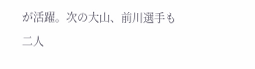が活躍。次の大山、前川選手も
二人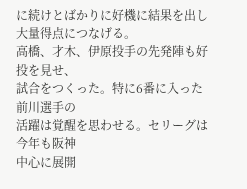に続けとばかりに好機に結果を出し
大量得点につなげる。
高橋、才木、伊原投手の先発陣も好投を見せ、
試合をつくった。特に6番に入った前川選手の
活躍は覚醒を思わせる。セリーグは今年も阪神
中心に展開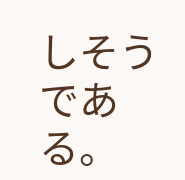しそうである。